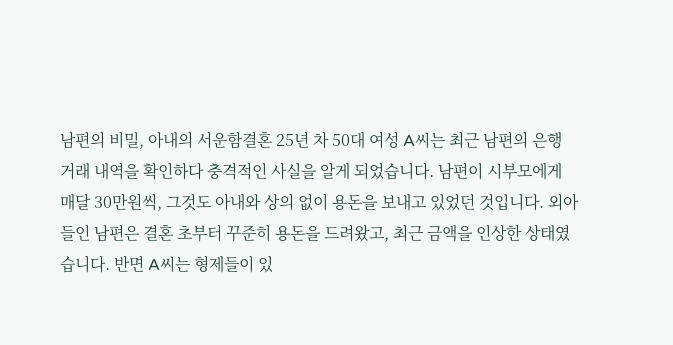남편의 비밀, 아내의 서운함결혼 25년 차 50대 여성 A씨는 최근 남편의 은행 거래 내역을 확인하다 충격적인 사실을 알게 되었습니다. 남편이 시부모에게 매달 30만원씩, 그것도 아내와 상의 없이 용돈을 보내고 있었던 것입니다. 외아들인 남편은 결혼 초부터 꾸준히 용돈을 드려왔고, 최근 금액을 인상한 상태였습니다. 반면 A씨는 형제들이 있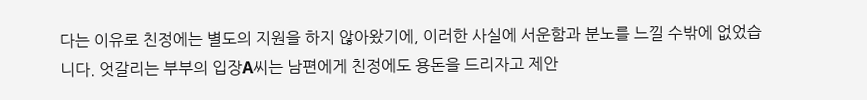다는 이유로 친정에는 별도의 지원을 하지 않아왔기에, 이러한 사실에 서운함과 분노를 느낄 수밖에 없었습니다. 엇갈리는 부부의 입장A씨는 남편에게 친정에도 용돈을 드리자고 제안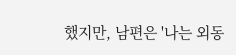했지만, 남편은 '나는 외동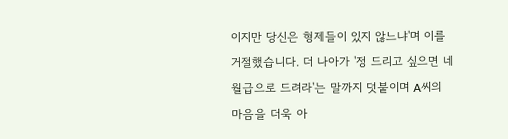이지만 당신은 형제들이 있지 않느냐'며 이를 거절했습니다. 더 나아가 '정 드리고 싶으면 네 월급으로 드려라'는 말까지 덧붙이며 A씨의 마음을 더욱 아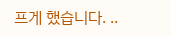프게 했습니다. ..